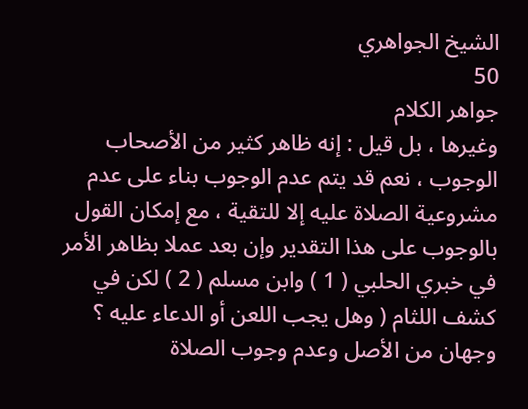الشيخ الجواهري
50
جواهر الكلام
وغيرها ، بل قيل : إنه ظاهر كثير من الأصحاب الوجوب ، نعم قد يتم عدم الوجوب بناء على عدم مشروعية الصلاة عليه إلا للتقية ، مع إمكان القول بالوجوب على هذا التقدير وإن بعد عملا بظاهر الأمر في خبري الحلبي ( 1 ) وابن مسلم ( 2 ) لكن في كشف اللثام ( وهل يجب اللعن أو الدعاء عليه ؟ وجهان من الأصل وعدم وجوب الصلاة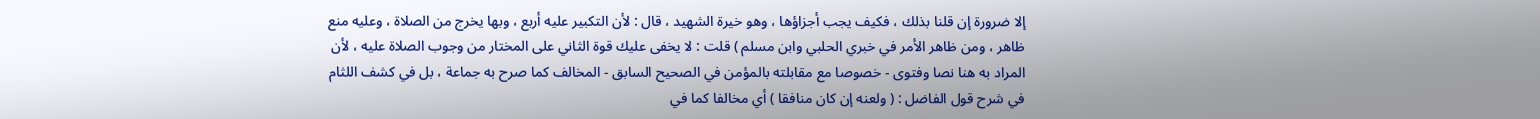إلا ضرورة إن قلنا بذلك ، فكيف يجب أجزاؤها ، وهو خيرة الشهيد ، قال : لأن التكبير عليه أربع ، وبها يخرج من الصلاة ، وعليه منع ظاهر ، ومن ظاهر الأمر في خبري الحلبي وابن مسلم ) قلت : لا يخفى عليك قوة الثاني على المختار من وجوب الصلاة عليه ، لأن المراد به هنا نصا وفتوى - خصوصا مع مقابلته بالمؤمن في الصحيح السابق - المخالف كما صرح به جماعة ، بل في كشف اللثام في شرح قول الفاضل : ( ولعنه إن كان منافقا ) أي مخالفا كما في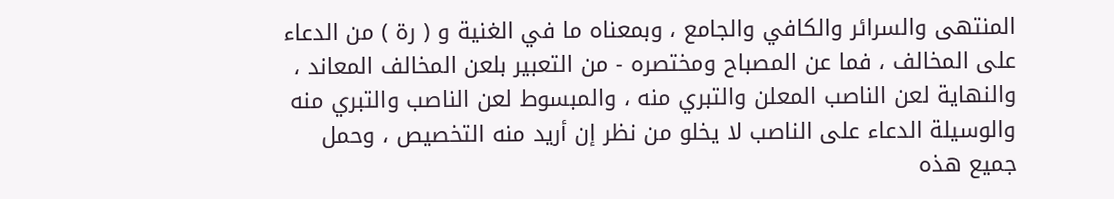المنتهى والسرائر والكافي والجامع ، وبمعناه ما في الغنية و ( رة ) من الدعاء على المخالف ، فما عن المصباح ومختصره - من التعبير بلعن المخالف المعاند ، والنهاية لعن الناصب المعلن والتبري منه ، والمبسوط لعن الناصب والتبري منه والوسيلة الدعاء على الناصب لا يخلو من نظر إن أريد منه التخصيص ، وحمل جميع هذه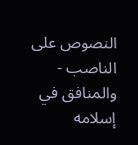النصوص على الناصب - والمنافق في إسلامه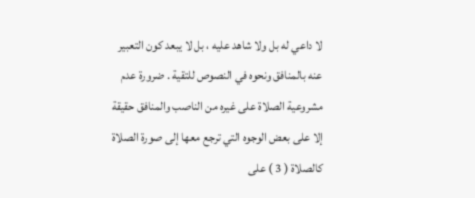لا داعي له بل ولا شاهد عليه ، بل لا يبعد كون التعبير عنه بالمنافق ونحوه في النصوص للتقية . ضرورة عدم مشروعية الصلاة على غيره من الناصب والمنافق حقيقة إلا على بعض الوجوه التي ترجع معها إلى صورة الصلاة كالصلاة ( 3 ) على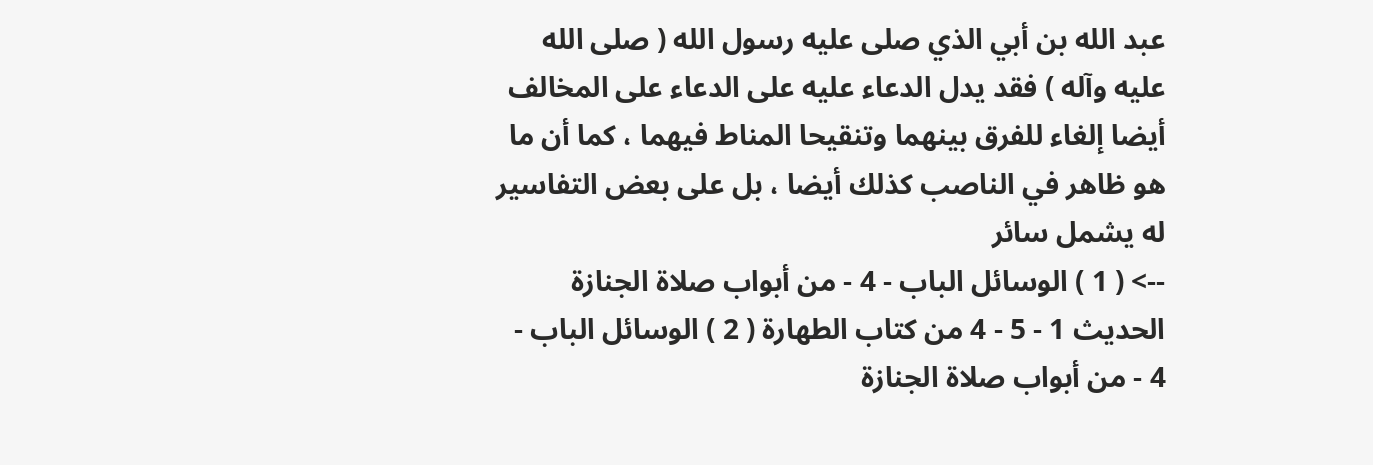عبد الله بن أبي الذي صلى عليه رسول الله ( صلى الله عليه وآله ) فقد يدل الدعاء عليه على الدعاء على المخالف أيضا إلغاء للفرق بينهما وتنقيحا المناط فيهما ، كما أن ما هو ظاهر في الناصب كذلك أيضا ، بل على بعض التفاسير له يشمل سائر
--> ( 1 ) الوسائل الباب - 4 - من أبواب صلاة الجنازة الحديث 1 - 5 - 4 من كتاب الطهارة ( 2 ) الوسائل الباب - 4 - من أبواب صلاة الجنازة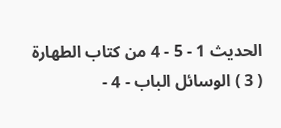الحديث 1 - 5 - 4 من كتاب الطهارة ( 3 ) الوسائل الباب - 4 -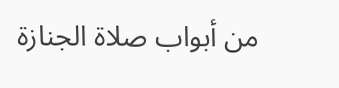من أبواب صلاة الجنازة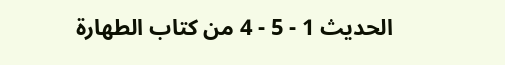الحديث 1 - 5 - 4 من كتاب الطهارة